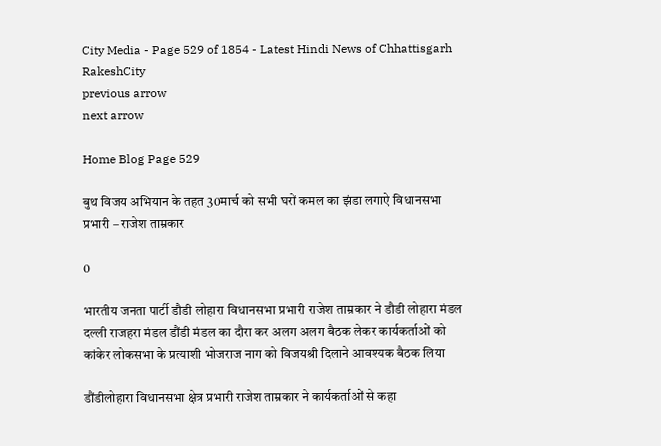City Media - Page 529 of 1854 - Latest Hindi News of Chhattisgarh
RakeshCity
previous arrow
next arrow

Home Blog Page 529

बुथ विजय अभियान के तहत 30मार्च को सभी घरों कमल का झंडा लगाऐ विधानसभा प्रभारी – राजेश ताम्रकार

0

भारतीय जनता पार्टी डौडी लोहारा विधानसभा प्रभारी राजेश ताम्रकार ने डौडी लोहारा मंडल दल्ली राजहरा मंडल डौंडी मंडल का दौरा कर अलग अलग बैठक लेकर कार्यकर्ताओं को कांकेर लोकसभा के प्रत्याशी भोजराज नाग को विजयश्री दिलाने आवश्यक बैठक लिया

डौंडीलोहारा विधानसभा क्षेत्र प्रभारी राजेश ताम्रकार ने कार्यकर्ताओं से कहा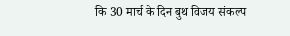कि 30 मार्च के दिन बुथ विजय संकल्प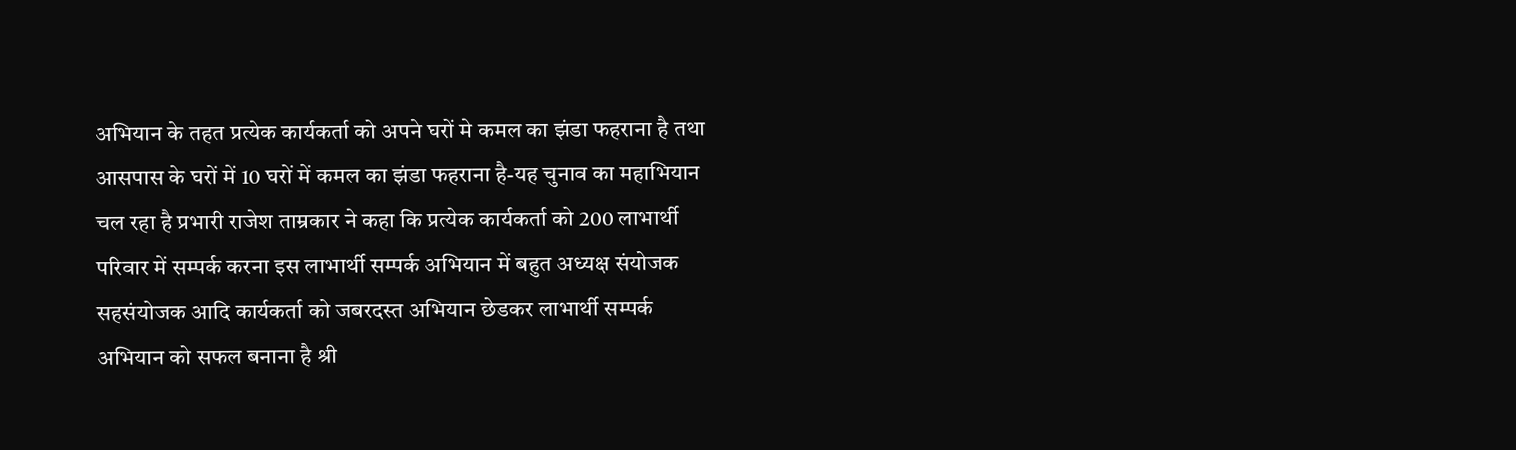अभियान के तहत प्रत्येक कार्यकर्ता को अपने घरों मे कमल का झंडा फहराना है तथा आसपास के घरों में 10 घरों में कमल का झंडा फहराना है-यह चुनाव का महाभियान चल रहा है प्रभारी राजेश ताम्रकार ने कहा कि प्रत्येक कार्यकर्ता को 200 लाभार्थी परिवार में सम्पर्क करना इस लाभार्थी सम्पर्क अभियान में बहुत अध्यक्ष संयोजक सहसंयोजक आदि कार्यकर्ता को जबरदस्त अभियान छेडकर लाभार्थी सम्पर्क अभियान को सफल बनाना है श्री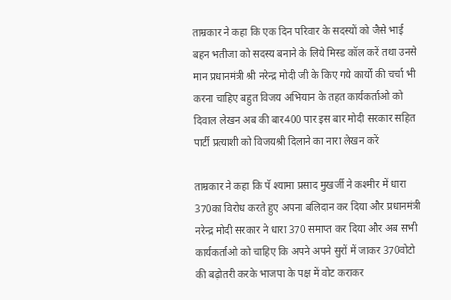ताम्रकार ने कहा कि एक दिन परिवार के सदस्यों को जैसे भाई बहन भतीजा को सदस्य बनाने के लिये मिस्ड कॉल करें तथा उनसे मान प्रधानमंत्री श्री नरेन्द्र मोदी जी के किए गये कार्यों की चर्चा भी करना चाहिए बहुत विजय अभियान के तहत कार्यकर्ताओ को दिवाल लेखन अब की बार400 पार इस बार मोदी सरकार सहित पार्टी प्रत्याशी को विजयश्री दिलाने का नारा लेखन करें

ताम्रकार ने कहा कि पॅ श्यामा प्रसाद मुखर्जी ने कश्मीर में धारा 370का विरोध करते हुए अपना बलिदान कर दिया और प्रधानमंत्री नरेन्द्र मोदी सरकार ने धारा 370 समाप्त कर दिया और अब सभी कार्यकर्ताओ को चाहिए कि अपने अपने सुरों में जाकर 370वोटो की बढ़ोतरी करके भाजपा के पक्ष में वोट कराकर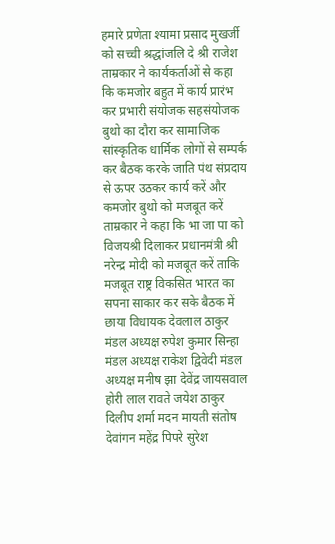हमारे प्रणेता श्यामा प्रसाद मुखर्जी को सच्ची श्रद्धांजलि दे श्री राजेश ताम्रकार ने कार्यकर्ताओं से कहा कि कमजोर बहुत में कार्य प्रारंभ कर प्रभारी संयोजक सहसंयोजक बुथो का दौरा कर सामाजिक सांस्कृतिक धार्मिक लोगों से सम्पर्क कर बैठक करके जाति पंथ संप्रदाय से ऊपर उठकर कार्य करें और कमजोर बुथो को मजबूत करें  ताम्रकार ने कहा कि भा जा पा को विजयश्री दिलाकर प्रधानमंत्री श्री नरेन्द्र मोदी को मजबूत करें ताकि मजबूत राष्ट्र विकसित भारत का सपना साकार कर सके बैठक में छाया विधायक देवलाल ठाकुर मंडल अध्यक्ष रुपेश कुमार सिन्हा मंडल अध्यक्ष राकेश द्विवेदी मंडल अध्यक्ष मनीष झा देवेंद्र जायसवाल होरी लाल रावते जयेश ठाकुर दिलीप शर्मा मदन मायती संतोष देवांगन महेंद्र पिपरे सुरेश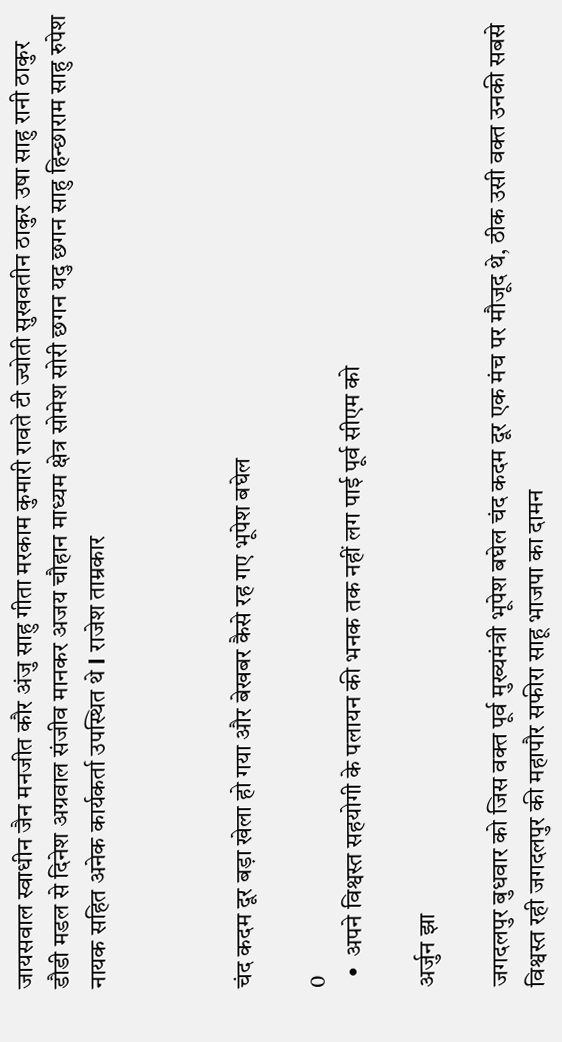जायसवाल स्वाधीन जैन मनजीत कौर अंजु साहु गीता मरकाम कुमारी रावते टी ज्योती सुखवतीन ठाकुर उषा साहु रानी ठाकुर डौडी मडल से दिनेश अग्रवाल संजीव मानकर अजय चौहान माध्यम क्षेत्र सोमेश सोरी छगन यदु छगन साहु हिन्छाराम साहु रुपेश नायक सहित अनेक कार्यकर्ता उपस्थित थे l राजेश ताम्रकार



चंद कदम दूर बड़ा खेला हो गया और बेखबर कैसे रह गए भूपेश बघेल

0
  •  अपने विश्वस्त सहयोगी के पलायन की भनक तक नहीं लग पाई पूर्व सीएम को

अर्जुन झा

जगदलपुर बुधवार को जिस वक्त पूर्व मुख्यमंत्री भूपेश बघेल चंद कदम दूर एक मंच पर मौजूद थे, ठीक उसी वक्त उनकी सबसे विश्वस्त रही जगदलपुर की महापौर सफीरा साहू भाजपा का दामन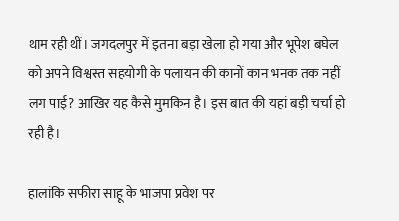थाम रही थीं। जगदलपुर में इतना बड़ा खेला हो गया और भूपेश बघेल को अपने विश्वस्त सहयोगी के पलायन की कानों कान भनक तक नहीं लग पाई? आखिर यह कैसे मुमकिन है। इस बात की यहां बड़ी चर्चा हो रही है।

हालांकि सफीरा साहू के भाजपा प्रवेश पर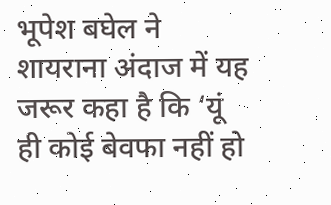भूपेश बघेल ने शायराना अंदाज में यह जरूर कहा है कि ‘यूं ही कोई बेवफा नहीं हो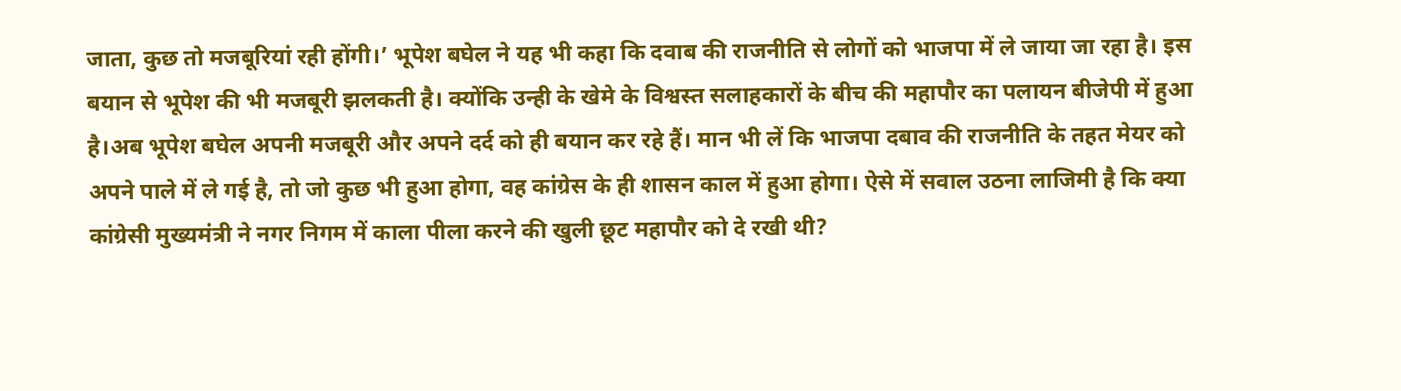जाता, कुछ तो मजबूरियां रही होंगी।’ भूपेश बघेल ने यह भी कहा कि दवाब की राजनीति से लोगों को भाजपा में ले जाया जा रहा है। इस बयान से भूपेश की भी मजबूरी झलकती है। क्योंकि उन्ही के खेमे के विश्वस्त सलाहकारों के बीच की महापौर का पलायन बीजेपी में हुआ है।अब भूपेश बघेल अपनी मजबूरी और अपने दर्द को ही बयान कर रहे हैं। मान भी लें कि भाजपा दबाव की राजनीति के तहत मेयर को अपने पाले में ले गई है, तो जो कुछ भी हुआ होगा, वह कांग्रेस के ही शासन काल में हुआ होगा। ऐसे में सवाल उठना लाजिमी है कि क्या कांग्रेसी मुख्यमंत्री ने नगर निगम में काला पीला करने की खुली छूट महापौर को दे रखी थी?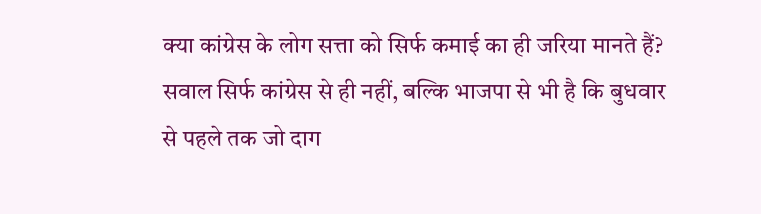क्या कांग्रेस के लोग सत्ता को सिर्फ कमाई का ही जरिया मानते हैं? सवाल सिर्फ कांग्रेस से ही नहीं, बल्कि भाजपा से भी है कि बुधवार से पहले तक जो दाग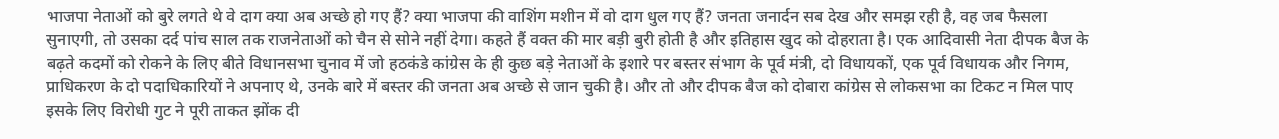भाजपा नेताओं को बुरे लगते थे वे दाग क्या अब अच्छे हो गए हैं? क्या भाजपा की वाशिंग मशीन में वो दाग धुल गए हैं? जनता जनार्दन सब देख और समझ रही है, वह जब फैसला सुनाएगी, तो उसका दर्द पांच साल तक राजनेताओं को चैन से सोने नहीं देगा। कहते हैं वक्त की मार बड़ी बुरी होती है और इतिहास खुद को दोहराता है। एक आदिवासी नेता दीपक बैज के बढ़ते कदमों को रोकने के लिए बीते विधानसभा चुनाव में जो हठकंडे कांग्रेस के ही कुछ बड़े नेताओं के इशारे पर बस्तर संभाग के पूर्व मंत्री, दो विधायकों, एक पूर्व विधायक और निगम, प्राधिकरण के दो पदाधिकारियों ने अपनाए थे, उनके बारे में बस्तर की जनता अब अच्छे से जान चुकी है। और तो और दीपक बैज को दोबारा कांग्रेस से लोकसभा का टिकट न मिल पाए इसके लिए विरोधी गुट ने पूरी ताकत झोंक दी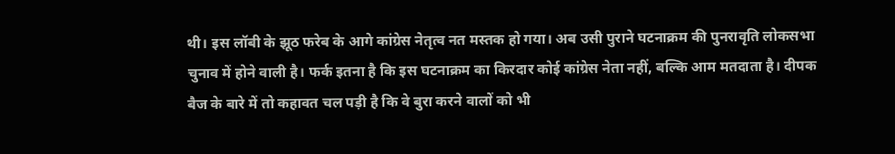थी। इस लॉबी के झूठ फरेब के आगे कांग्रेस नेतृत्व नत मस्तक हो गया। अब उसी पुराने घटनाक्रम की पुनरावृति लोकसभा चुनाव में होने वाली है। फर्क इतना है कि इस घटनाक्रम का किरदार कोई कांग्रेस नेता नहीं, बल्कि आम मतदाता है। दीपक बैज के बारे में तो कहावत चल पड़ी है कि वे बुरा करने वालों को भी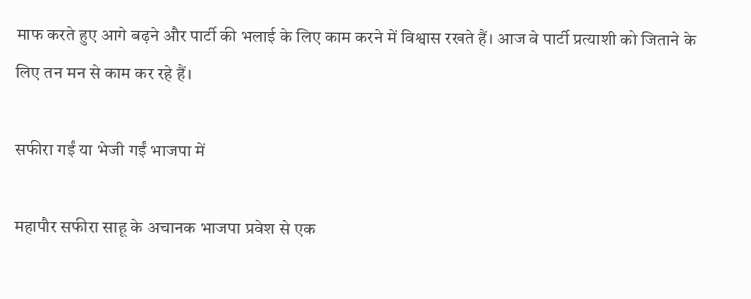माफ करते हुए आगे बढ़ने और पार्टी की भलाई के लिए काम करने में विश्वास रखते हैं। आज वे पार्टी प्रत्याशी को जिताने के लिए तन मन से काम कर रहे हैं।

सफीरा गईं या भेजी गईं भाजपा में

महापौर सफीरा साहू के अचानक भाजपा प्रवेश से एक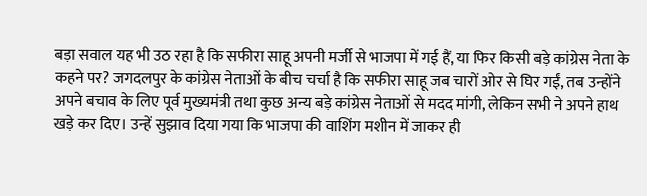बड़ा सवाल यह भी उठ रहा है कि सफीरा साहू अपनी मर्जी से भाजपा में गई हैं, या फिर किसी बड़े कांग्रेस नेता के कहने पर? जगदलपुर के कांग्रेस नेताओं के बीच चर्चा है कि सफीरा साहू जब चारों ओर से घिर गईं, तब उन्होंने अपने बचाव के लिए पूर्व मुख्यमंत्री तथा कुछ अन्य बड़े कांग्रेस नेताओं से मदद मांगी, लेकिन सभी ने अपने हाथ खड़े कर दिए। उन्हें सुझाव दिया गया कि भाजपा की वाशिंग मशीन में जाकर ही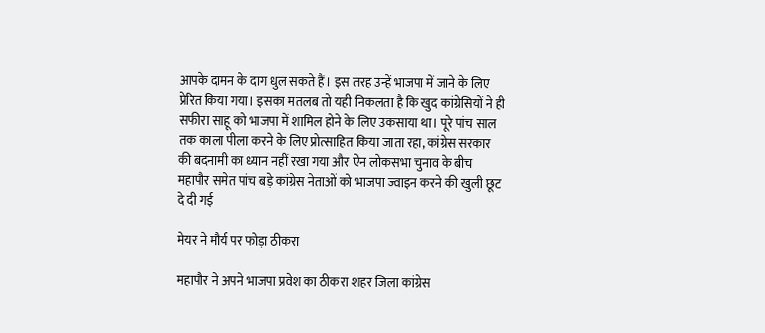आपके दामन के दाग धुल सकते हैं। इस तरह उन्हें भाजपा में जाने के लिए प्रेरित किया गया। इसका मतलब तो यही निकलता है कि खुद कांग्रेसियों ने ही सफीरा साहू को भाजपा में शामिल होने के लिए उकसाया था। पूरे पांच साल तक काला पीला करने के लिए प्रोत्साहित किया जाता रहा, कांग्रेस सरकार की बदनामी का ध्यान नहीं रखा गया और ऐन लोकसभा चुनाव के बीच महापौर समेत पांच बड़े कांग्रेस नेताओं को भाजपा ज्वाइन करने की खुली छूट दे दी गई

मेयर ने मौर्य पर फोड़ा ठीकरा

महापौर ने अपने भाजपा प्रवेश का ठीकरा शहर जिला कांग्रेस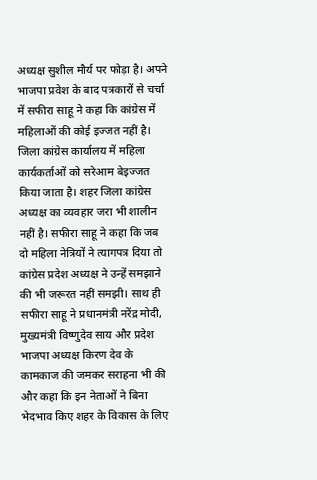अध्यक्ष सुशील मौर्य पर फोड़ा है। अपने भाजपा प्रवेश के बाद पत्रकारों से चर्चा में सफीरा साहू ने कहा कि कांग्रेस में महिलाओं की कोई इज्जत नहीं है। जिला कांग्रेस कार्यालय में महिला कार्यकर्ताओं को सरेआम बेइज्जत किया जाता है। शहर जिला कांग्रेस अध्यक्ष का व्यवहार जरा भी शालीन नहीं है। सफीरा साहू ने कहा कि जब दो महिला नेत्रियों ने त्यागपत्र दिया तो कांग्रेस प्रदेश अध्यक्ष ने उन्हें समझाने की भी जरूरत नहीं समझी। साथ ही सफीरा साहू ने प्रधानमंत्री नरेंद्र मोदी, मुख्यमंत्री विष्णुदेव साय और प्रदेश भाजपा अध्यक्ष किरण देव के कामकाज की जमकर सराहना भी की और कहा कि इन नेताओं ने बिना भेदभाव किए शहर के विकास के लिए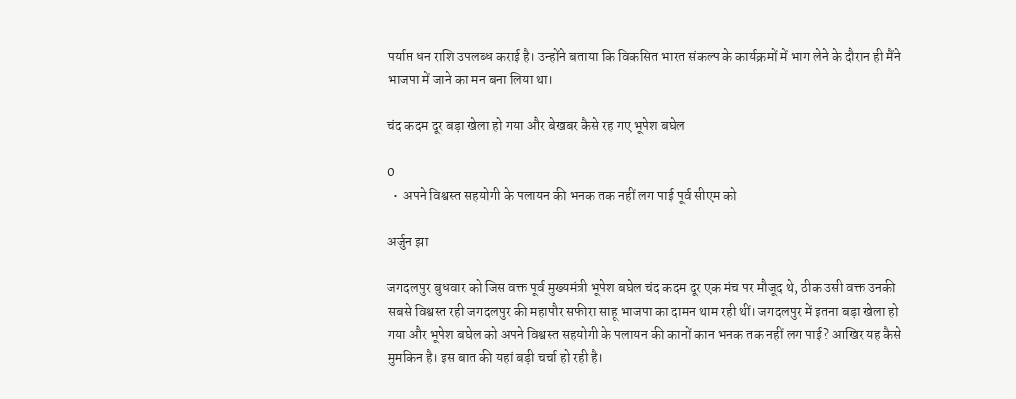पर्याप्त धन राशि उपलब्ध कराई है। उन्होंने बताया कि विकसित भारत संकल्प के कार्यक्रमों में भाग लेने के दौरान ही मैंने भाजपा में जाने का मन बना लिया था।

चंद कदम दूर बड़ा खेला हो गया और बेखबर कैसे रह गए भूपेश बघेल

0
  •  अपने विश्वस्त सहयोगी के पलायन की भनक तक नहीं लग पाई पूर्व सीएम को

अर्जुन झा

जगदलपुर बुधवार को जिस वक्त पूर्व मुख्यमंत्री भूपेश बघेल चंद कदम दूर एक मंच पर मौजूद थे, ठीक उसी वक्त उनकी सबसे विश्वस्त रही जगदलपुर की महापौर सफीरा साहू भाजपा का दामन थाम रही थीं। जगदलपुर में इतना बड़ा खेला हो गया और भूपेश बघेल को अपने विश्वस्त सहयोगी के पलायन की कानों कान भनक तक नहीं लग पाई? आखिर यह कैसे मुमकिन है। इस बात की यहां बड़ी चर्चा हो रही है।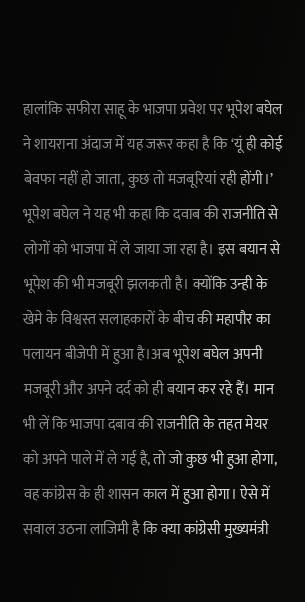हालांकि सफीरा साहू के भाजपा प्रवेश पर भूपेश बघेल ने शायराना अंदाज में यह जरूर कहा है कि ‘यूं ही कोई बेवफा नहीं हो जाता, कुछ तो मजबूरियां रही होंगी।’ भूपेश बघेल ने यह भी कहा कि दवाब की राजनीति से लोगों को भाजपा में ले जाया जा रहा है। इस बयान से भूपेश की भी मजबूरी झलकती है। क्योंकि उन्ही के खेमे के विश्वस्त सलाहकारों के बीच की महापौर का पलायन बीजेपी में हुआ है।अब भूपेश बघेल अपनी मजबूरी और अपने दर्द को ही बयान कर रहे हैं। मान भी लें कि भाजपा दबाव की राजनीति के तहत मेयर को अपने पाले में ले गई है, तो जो कुछ भी हुआ होगा, वह कांग्रेस के ही शासन काल में हुआ होगा। ऐसे में सवाल उठना लाजिमी है कि क्या कांग्रेसी मुख्यमंत्री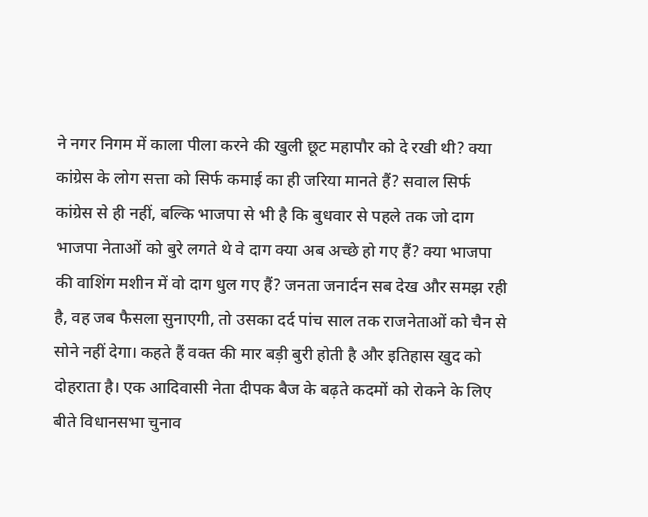ने नगर निगम में काला पीला करने की खुली छूट महापौर को दे रखी थी? क्या कांग्रेस के लोग सत्ता को सिर्फ कमाई का ही जरिया मानते हैं? सवाल सिर्फ कांग्रेस से ही नहीं, बल्कि भाजपा से भी है कि बुधवार से पहले तक जो दाग भाजपा नेताओं को बुरे लगते थे वे दाग क्या अब अच्छे हो गए हैं? क्या भाजपा की वाशिंग मशीन में वो दाग धुल गए हैं? जनता जनार्दन सब देख और समझ रही है, वह जब फैसला सुनाएगी, तो उसका दर्द पांच साल तक राजनेताओं को चैन से सोने नहीं देगा। कहते हैं वक्त की मार बड़ी बुरी होती है और इतिहास खुद को दोहराता है। एक आदिवासी नेता दीपक बैज के बढ़ते कदमों को रोकने के लिए बीते विधानसभा चुनाव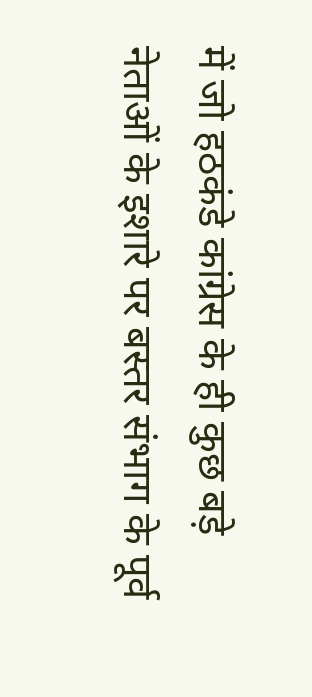में जो हठकंडे कांग्रेस के ही कुछ बड़े नेताओं के इशारे पर बस्तर संभाग के पूर्व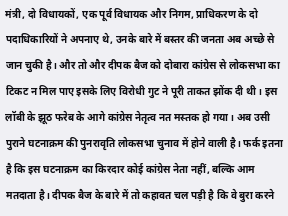मंत्री, दो विधायकों, एक पूर्व विधायक और निगम, प्राधिकरण के दो पदाधिकारियों ने अपनाए थे, उनके बारे में बस्तर की जनता अब अच्छे से जान चुकी है। और तो और दीपक बैज को दोबारा कांग्रेस से लोकसभा का टिकट न मिल पाए इसके लिए विरोधी गुट ने पूरी ताकत झोंक दी थी। इस लॉबी के झूठ फरेब के आगे कांग्रेस नेतृत्व नत मस्तक हो गया। अब उसी पुराने घटनाक्रम की पुनरावृति लोकसभा चुनाव में होने वाली है। फर्क इतना है कि इस घटनाक्रम का किरदार कोई कांग्रेस नेता नहीं, बल्कि आम मतदाता है। दीपक बैज के बारे में तो कहावत चल पड़ी है कि वे बुरा करने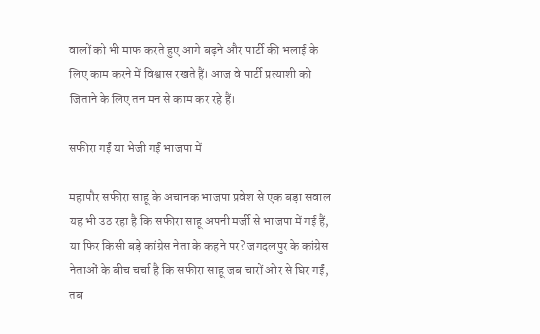वालों को भी माफ करते हुए आगे बढ़ने और पार्टी की भलाई के लिए काम करने में विश्वास रखते हैं। आज वे पार्टी प्रत्याशी को जिताने के लिए तन मन से काम कर रहे हैं।

सफीरा गईं या भेजी गईं भाजपा में

महापौर सफीरा साहू के अचानक भाजपा प्रवेश से एक बड़ा सवाल यह भी उठ रहा है कि सफीरा साहू अपनी मर्जी से भाजपा में गई हैं, या फिर किसी बड़े कांग्रेस नेता के कहने पर? जगदलपुर के कांग्रेस नेताओं के बीच चर्चा है कि सफीरा साहू जब चारों ओर से घिर गईं, तब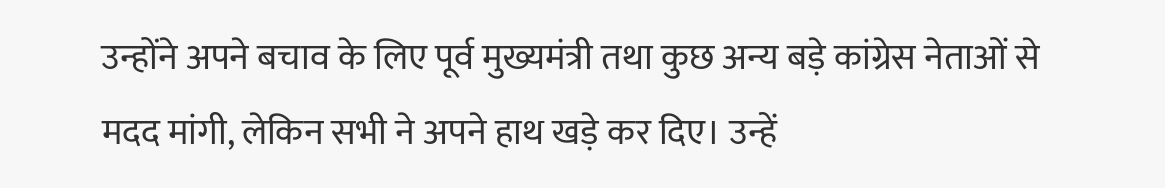उन्होंने अपने बचाव के लिए पूर्व मुख्यमंत्री तथा कुछ अन्य बड़े कांग्रेस नेताओं से मदद मांगी, लेकिन सभी ने अपने हाथ खड़े कर दिए। उन्हें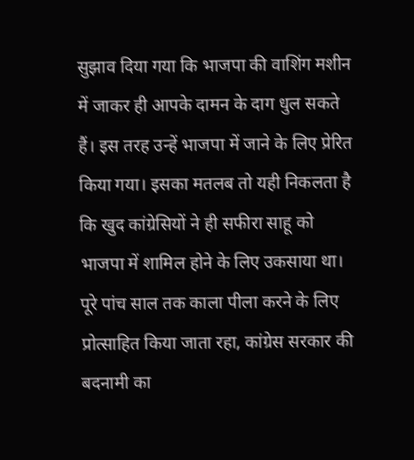सुझाव दिया गया कि भाजपा की वाशिंग मशीन में जाकर ही आपके दामन के दाग धुल सकते हैं। इस तरह उन्हें भाजपा में जाने के लिए प्रेरित किया गया। इसका मतलब तो यही निकलता है कि खुद कांग्रेसियों ने ही सफीरा साहू को भाजपा में शामिल होने के लिए उकसाया था। पूरे पांच साल तक काला पीला करने के लिए प्रोत्साहित किया जाता रहा, कांग्रेस सरकार की बदनामी का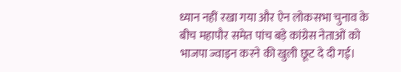ध्यान नहीं रखा गया और ऐन लोकसभा चुनाव के बीच महापौर समेत पांच बड़े कांग्रेस नेताओं को भाजपा ज्वाइन करने की खुली छूट दे दी गई।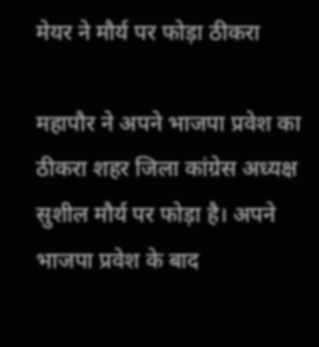मेयर ने मौर्य पर फोड़ा ठीकरा

महापौर ने अपने भाजपा प्रवेश का ठीकरा शहर जिला कांग्रेस अध्यक्ष सुशील मौर्य पर फोड़ा है। अपने भाजपा प्रवेश के बाद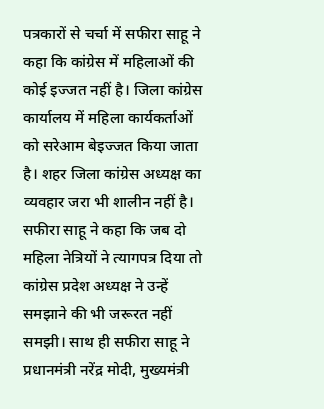पत्रकारों से चर्चा में सफीरा साहू ने कहा कि कांग्रेस में महिलाओं की कोई इज्जत नहीं है। जिला कांग्रेस कार्यालय में महिला कार्यकर्ताओं को सरेआम बेइज्जत किया जाता है। शहर जिला कांग्रेस अध्यक्ष का व्यवहार जरा भी शालीन नहीं है। सफीरा साहू ने कहा कि जब दो महिला नेत्रियों ने त्यागपत्र दिया तो कांग्रेस प्रदेश अध्यक्ष ने उन्हें समझाने की भी जरूरत नहीं समझी। साथ ही सफीरा साहू ने प्रधानमंत्री नरेंद्र मोदी, मुख्यमंत्री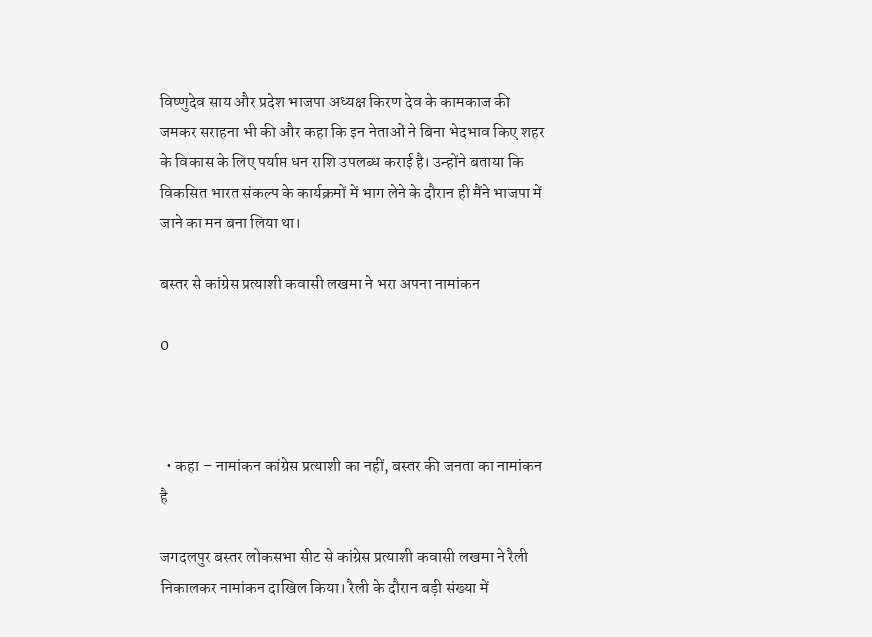विष्णुदेव साय और प्रदेश भाजपा अध्यक्ष किरण देव के कामकाज की जमकर सराहना भी की और कहा कि इन नेताओं ने बिना भेदभाव किए शहर के विकास के लिए पर्याप्त धन राशि उपलब्ध कराई है। उन्होंने बताया कि विकसित भारत संकल्प के कार्यक्रमों में भाग लेने के दौरान ही मैंने भाजपा में जाने का मन बना लिया था।

बस्तर से कांग्रेस प्रत्याशी कवासी लखमा ने भरा अपना नामांकन

0



  • कहा – नामांकन कांग्रेस प्रत्याशी का नहीं, बस्तर की जनता का नामांकन है

जगदलपुर बस्तर लोकसभा सीट से कांग्रेस प्रत्याशी कवासी लखमा ने रैली निकालकर नामांकन दाखिल किया। रैली के दौरान बड़ी संख्या में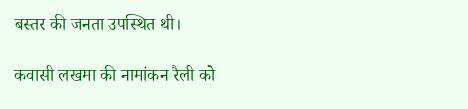बस्तर की जनता उपस्थित थी।

कवासी लखमा की नामांकन रैली को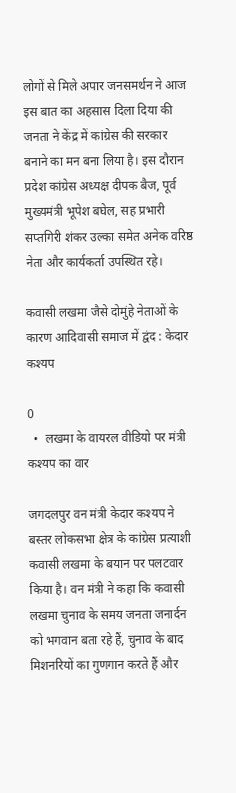लोगों से मिले अपार जनसमर्थन ने आज इस बात का अहसास दिला दिया की जनता ने केंद्र में कांग्रेस की सरकार बनाने का मन बना लिया है। इस दौरान प्रदेश कांग्रेस अध्यक्ष दीपक बैज, पूर्व मुख्यमंत्री भूपेश बघेल, सह प्रभारी सप्तगिरी शंकर उल्का समेत अनेक वरिष्ठ नेता और कार्यकर्ता उपस्थित रहे।

कवासी लखमा जैसे दोमुंहे नेताओं के कारण आदिवासी समाज में द्वंद : केदार कश्यप

0
  •  लखमा के वायरल वीडियो पर मंत्री कश्यप का वार

जगदलपुर वन मंत्री केदार कश्यप ने बस्तर लोकसभा क्षेत्र के कांग्रेस प्रत्याशी कवासी लखमा के बयान पर पलटवार किया है। वन मंत्री ने कहा कि कवासी लखमा चुनाव के समय जनता जनार्दन को भगवान बता रहे हैं, चुनाव के बाद मिशनरियों का गुणगान करते हैं और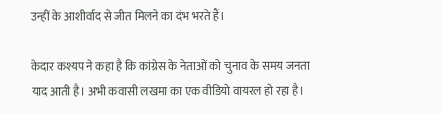उन्हीं के आशीर्वाद से जीत मिलने का दंभ भरते हैं।

केदार कश्यप ने कहा है कि कांग्रेस के नेताओं को चुनाव के समय जनता याद आती है। अभी कवासी लखमा का एक वीडियो वायरल हो रहा है।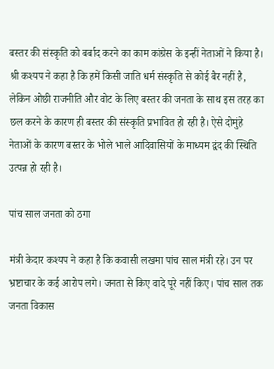बस्तर की संस्कृति को बर्बाद करने का काम कांग्रेस के इन्हीं नेताओं ने किया है। श्री कश्यप ने कहा है कि हमें किसी जाति धर्म संस्कृति से कोई बैर नहीं है, लेकिन ओछी राजनीति और वोट के लिए बस्तर की जनता के साथ इस तरह का छल करने के कारण ही बस्तर की संस्कृति प्रभावित हो रही है। ऐसे दोमुंहे नेताओं के कारण बस्तर के भोले भाले आदिवासियों के माध्यम द्वंद की स्थिति उत्पन्न हो रही है।

पांच साल जनता को ठगा

मंत्री केदार कश्यप ने कहा है कि कवासी लखमा पांच साल मंत्री रहे। उन पर भ्रष्टाचार के कई आरोप लगे। जनता से किए वादे पूरे नहीं किए। पांच साल तक जनता विकास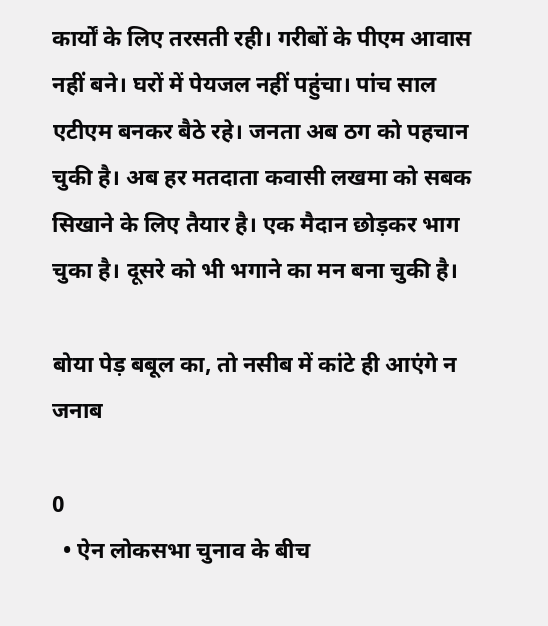कार्यों के लिए तरसती रही। गरीबों के पीएम आवास नहीं बने। घरों में पेयजल नहीं पहुंचा। पांच साल एटीएम बनकर बैठे रहे। जनता अब ठग को पहचान चुकी है। अब हर मतदाता कवासी लखमा को सबक सिखाने के लिए तैयार है। एक मैदान छोड़कर भाग चुका है। दूसरे को भी भगाने का मन बना चुकी है।

बोया पेड़ बबूल का, तो नसीब में कांटे ही आएंगे न जनाब

0
  • ऐन लोकसभा चुनाव के बीच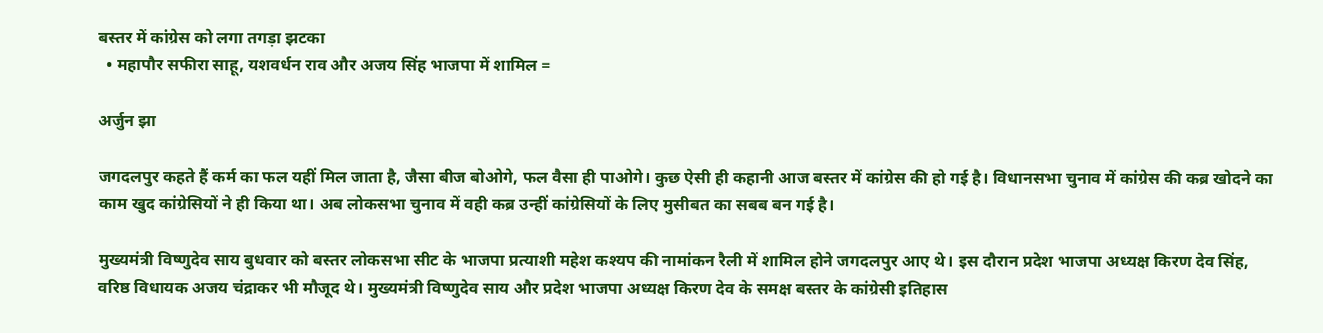बस्तर में कांग्रेस को लगा तगड़ा झटका
  • महापौर सफीरा साहू, यशवर्धन राव और अजय सिंह भाजपा में शामिल =

अर्जुन झा

जगदलपुर कहते हैं कर्म का फल यहीं मिल जाता है, जैसा बीज बोओगे, फल वैसा ही पाओगे। कुछ ऐसी ही कहानी आज बस्तर में कांग्रेस की हो गई है। विधानसभा चुनाव में कांग्रेस की कब्र खोदने का काम खुद कांग्रेसियों ने ही किया था। अब लोकसभा चुनाव में वही कब्र उन्हीं कांग्रेसियों के लिए मुसीबत का सबब बन गई है।

मुख्यमंत्री विष्णुदेव साय बुधवार को बस्तर लोकसभा सीट के भाजपा प्रत्याशी महेश कश्यप की नामांकन रैली में शामिल होने जगदलपुर आए थे। इस दौरान प्रदेश भाजपा अध्यक्ष किरण देव सिंह, वरिष्ठ विधायक अजय चंद्राकर भी मौजूद थे। मुख्यमंत्री विष्णुदेव साय और प्रदेश भाजपा अध्यक्ष किरण देव के समक्ष बस्तर के कांग्रेसी इतिहास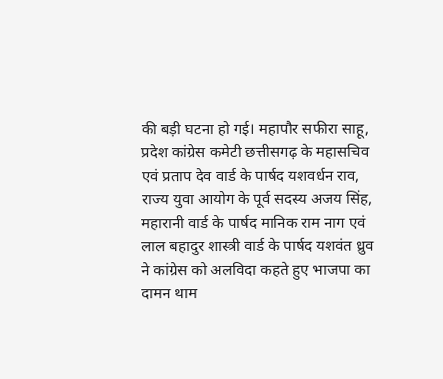की बड़ी घटना हो गई। महापौर सफीरा साहू, प्रदेश कांग्रेस कमेटी छत्तीसगढ़ के महासचिव एवं प्रताप देव वार्ड के पार्षद यशवर्धन राव, राज्य युवा आयोग के पूर्व सदस्य अजय सिंह, महारानी वार्ड के पार्षद मानिक राम नाग एवं लाल बहादुर शास्त्री वार्ड के पार्षद यशवंत ध्रुव ने कांग्रेस को अलविदा कहते हुए भाजपा का दामन थाम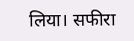लिया। सफीरा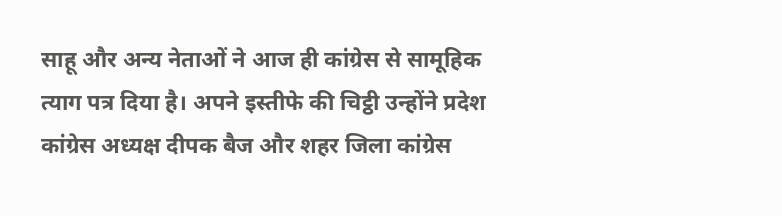साहू और अन्य नेताओं ने आज ही कांग्रेस से सामूहिक त्याग पत्र दिया है। अपने इस्तीफे की चिट्ठी उन्होंने प्रदेश कांग्रेस अध्यक्ष दीपक बैज और शहर जिला कांग्रेस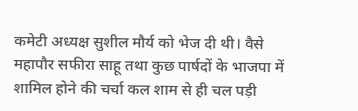कमेटी अध्यक्ष सुशील मौर्य को भेज दी थी। वैसे महापौर सफीरा साहू तथा कुछ पार्षदों के भाजपा में शामिल होने की चर्चा कल शाम से ही चल पड़ी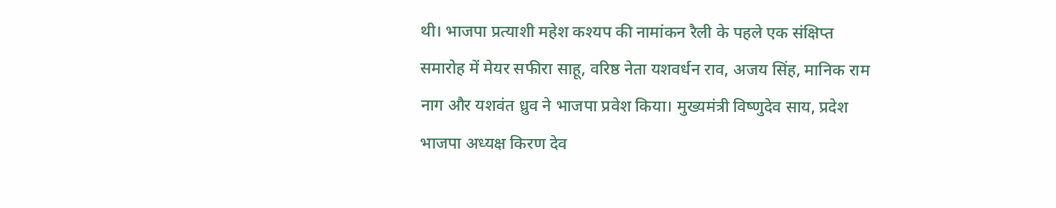थी। भाजपा प्रत्याशी महेश कश्यप की नामांकन रैली के पहले एक संक्षिप्त समारोह में मेयर सफीरा साहू, वरिष्ठ नेता यशवर्धन राव, अजय सिंह, मानिक राम नाग और यशवंत ध्रुव ने भाजपा प्रवेश किया। मुख्यमंत्री विष्णुदेव साय, प्रदेश भाजपा अध्यक्ष किरण देव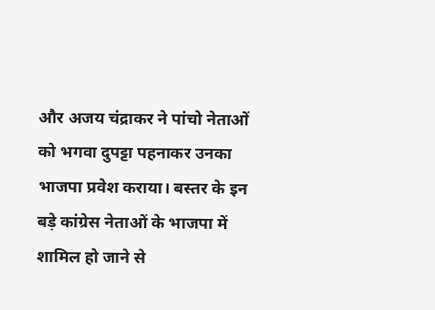और अजय चंद्राकर ने पांचो नेताओं को भगवा दुपट्टा पहनाकर उनका भाजपा प्रवेश कराया। बस्तर के इन बड़े कांग्रेस नेताओं के भाजपा में शामिल हो जाने से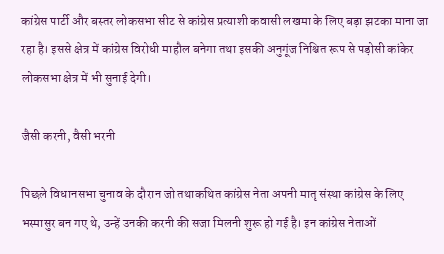कांग्रेस पार्टी और बस्तर लोकसभा सीट से कांग्रेस प्रत्याशी कवासी लखमा के लिए बड़ा झटका माना जा रहा है। इससे क्षेत्र में कांग्रेस विरोधी माहौल बनेगा तथा इसकी अनुगूंज निश्चित रूप से पड़ोसी कांकेर लोकसभा क्षेत्र में भी सुनाई देगी।

जैसी करनी, वैसी भरनी

पिछले विधानसभा चुनाव के दौरान जो तथाकथित कांग्रेस नेता अपनी मातृ संस्था कांग्रेस के लिए भस्मासुर बन गए थे, उन्हें उनकी करनी की सजा मिलनी शुरू हो गई है। इन कांग्रेस नेताओं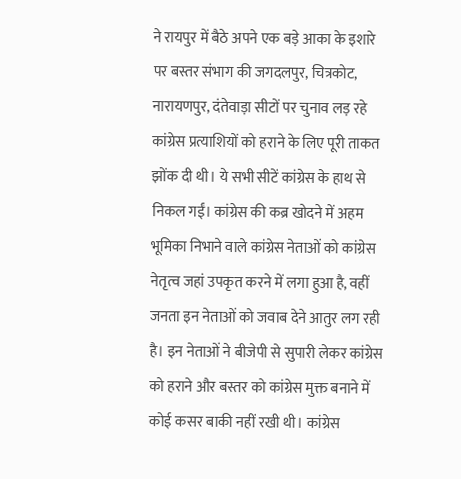ने रायपुर में बैठे अपने एक बड़े आका के इशारे पर बस्तर संभाग की जगदलपुर, चित्रकोट, नारायणपुर, दंतेवाड़ा सीटों पर चुनाव लड़ रहे कांग्रेस प्रत्याशियों को हराने के लिए पूरी ताकत झोंक दी थी। ये सभी सीटें कांग्रेस के हाथ से निकल गईं। कांग्रेस की कब्र खोदने में अहम भूमिका निभाने वाले कांग्रेस नेताओं को कांग्रेस नेतृत्व जहां उपकृत करने में लगा हुआ है, वहीं जनता इन नेताओं को जवाब देने आतुर लग रही है। इन नेताओं ने बीजेपी से सुपारी लेकर कांग्रेस को हराने और बस्तर को कांग्रेस मुक्त बनाने में कोई कसर बाकी नहीं रखी थी। कांग्रेस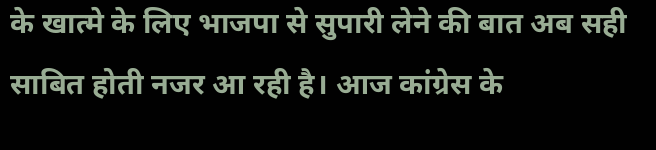के खात्मे के लिए भाजपा से सुपारी लेने की बात अब सही साबित होती नजर आ रही है। आज कांग्रेस के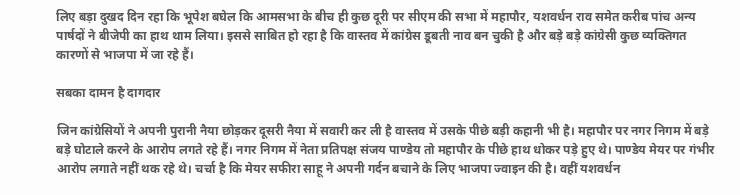लिए बड़ा दुखद दिन रहा कि भूपेश बघेल कि आमसभा के बीच ही कुछ दूरी पर सीएम की सभा में महापौर, यशवर्धन राव समेत करीब पांच अन्य पार्षदों ने बीजेपी का हाथ थाम लिया। इससे साबित हो रहा है कि वास्तव में कांग्रेस डूबती नाव बन चुकी है और बड़े बड़े कांग्रेसी कुछ व्यक्तिगत कारणों से भाजपा में जा रहे हैं।

सबका दामन है दागदार

जिन कांग्रेसियों ने अपनी पुरानी नैया छोड़कर दूसरी नैया में सवारी कर ली है वास्तव में उसके पीछे बड़ी कहानी भी है। महापौर पर नगर निगम में बड़े बड़े घोटाले करने के आरोप लगते रहे हैं। नगर निगम में नेता प्रतिपक्ष संजय पाण्डेय तो महापौर के पीछे हाथ धोकर पड़े हुए थे। पाण्डेय मेयर पर गंभीर आरोप लगाते नहीं थक रहे थे। चर्चा है कि मेयर सफीरा साहू ने अपनी गर्दन बचाने के लिए भाजपा ज्वाइन की है। वहीं यशवर्धन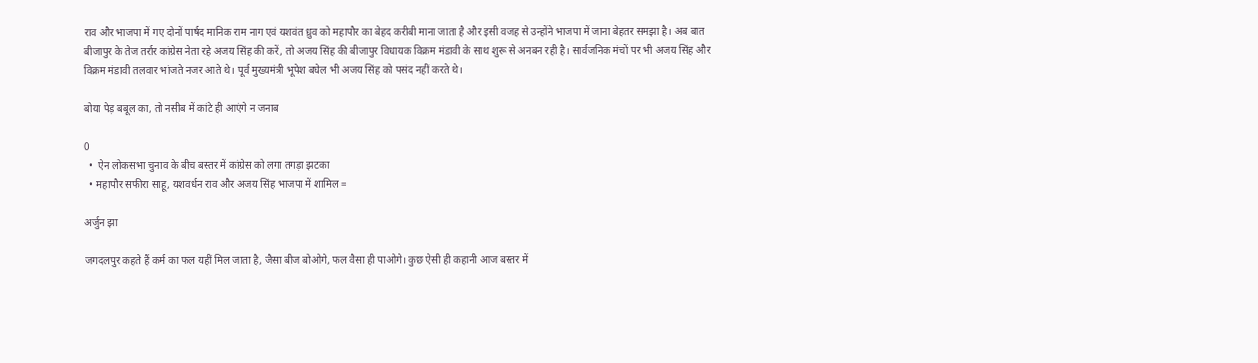राव और भाजपा में गए दोनों पार्षद मानिक राम नाग एवं यशवंत ध्रुव को महापौर का बेहद करीबी माना जाता है और इसी वजह से उन्होंने भाजपा में जाना बेहतर समझा है। अब बात बीजापुर के तेज तर्रार कांग्रेस नेता रहे अजय सिंह की करें, तो अजय सिंह की बीजापुर विधायक विक्रम मंडावी के साथ शुरू से अनबन रही है। सार्वजनिक मंचों पर भी अजय सिंह और विक्रम मंडावी तलवार भांजते नजर आते थे। पूर्व मुख्यमंत्री भूपेश बघेल भी अजय सिंह को पसंद नहीं करते थे।

बोया पेड़ बबूल का, तो नसीब में कांटे ही आएंगे न जनाब

0
  •  ऐन लोकसभा चुनाव के बीच बस्तर में कांग्रेस को लगा तगड़ा झटका
  • महापौर सफीरा साहू, यशवर्धन राव और अजय सिंह भाजपा में शामिल =

अर्जुन झा

जगदलपुर कहते हैं कर्म का फल यहीं मिल जाता है, जैसा बीज बोओगे, फल वैसा ही पाओगे। कुछ ऐसी ही कहानी आज बस्तर में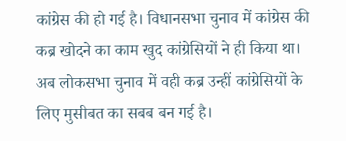कांग्रेस की हो गई है। विधानसभा चुनाव में कांग्रेस की कब्र खोदने का काम खुद कांग्रेसियों ने ही किया था। अब लोकसभा चुनाव में वही कब्र उन्हीं कांग्रेसियों के लिए मुसीबत का सबब बन गई है।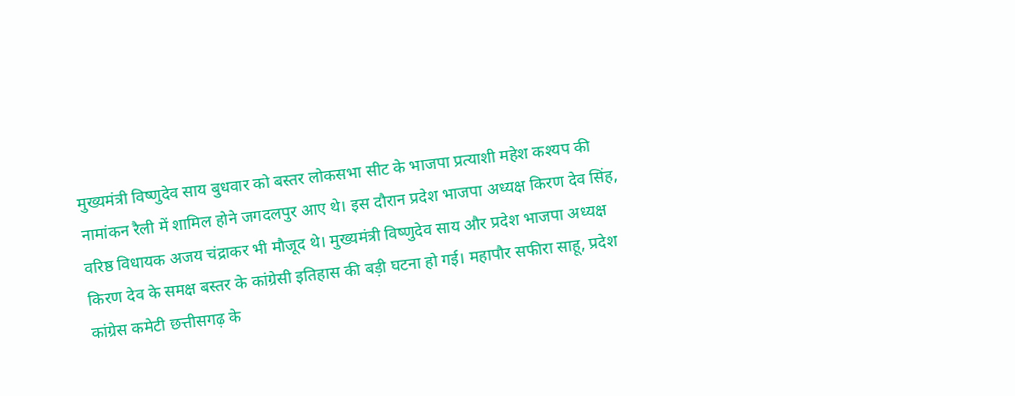मुख्यमंत्री विष्णुदेव साय बुधवार को बस्तर लोकसभा सीट के भाजपा प्रत्याशी महेश कश्यप की नामांकन रैली में शामिल होने जगदलपुर आए थे। इस दौरान प्रदेश भाजपा अध्यक्ष किरण देव सिंह, वरिष्ठ विधायक अजय चंद्राकर भी मौजूद थे। मुख्यमंत्री विष्णुदेव साय और प्रदेश भाजपा अध्यक्ष किरण देव के समक्ष बस्तर के कांग्रेसी इतिहास की बड़ी घटना हो गई। महापौर सफीरा साहू, प्रदेश कांग्रेस कमेटी छत्तीसगढ़ के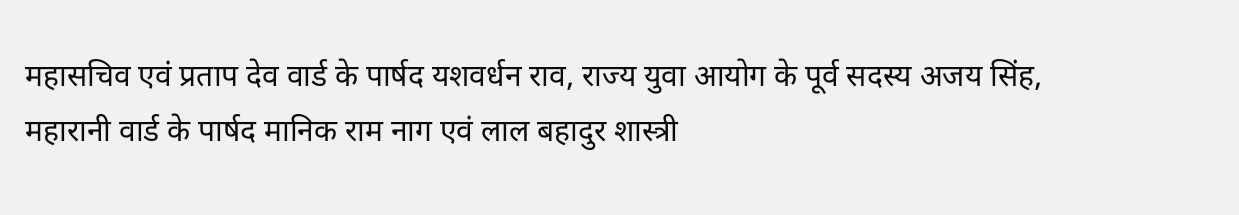महासचिव एवं प्रताप देव वार्ड के पार्षद यशवर्धन राव, राज्य युवा आयोग के पूर्व सदस्य अजय सिंह, महारानी वार्ड के पार्षद मानिक राम नाग एवं लाल बहादुर शास्त्री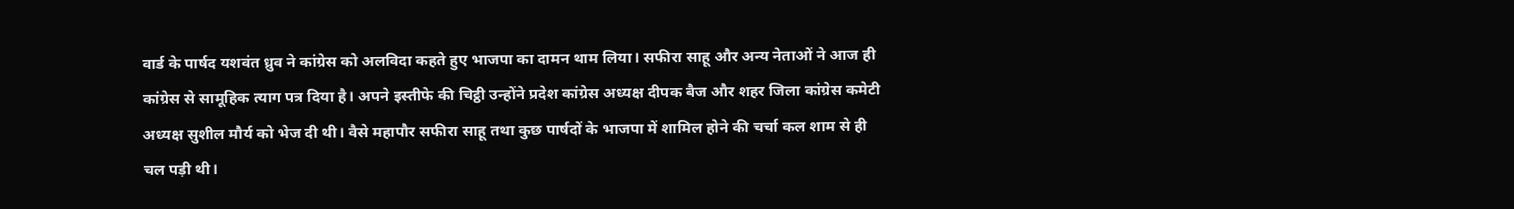वार्ड के पार्षद यशवंत ध्रुव ने कांग्रेस को अलविदा कहते हुए भाजपा का दामन थाम लिया। सफीरा साहू और अन्य नेताओं ने आज ही कांग्रेस से सामूहिक त्याग पत्र दिया है। अपने इस्तीफे की चिट्ठी उन्होंने प्रदेश कांग्रेस अध्यक्ष दीपक बैज और शहर जिला कांग्रेस कमेटी अध्यक्ष सुशील मौर्य को भेज दी थी। वैसे महापौर सफीरा साहू तथा कुछ पार्षदों के भाजपा में शामिल होने की चर्चा कल शाम से ही चल पड़ी थी।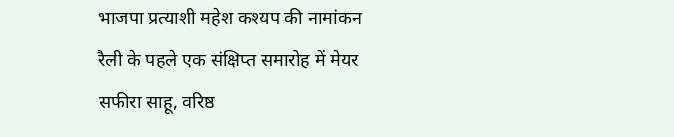भाजपा प्रत्याशी महेश कश्यप की नामांकन रैली के पहले एक संक्षिप्त समारोह में मेयर सफीरा साहू, वरिष्ठ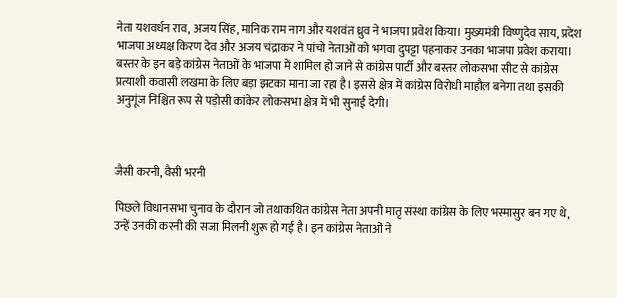नेता यशवर्धन राव, अजय सिंह, मानिक राम नाग और यशवंत ध्रुव ने भाजपा प्रवेश किया। मुख्यमंत्री विष्णुदेव साय, प्रदेश भाजपा अध्यक्ष किरण देव और अजय चंद्राकर ने पांचो नेताओं को भगवा दुपट्टा पहनाकर उनका भाजपा प्रवेश कराया। बस्तर के इन बड़े कांग्रेस नेताओं के भाजपा में शामिल हो जाने से कांग्रेस पार्टी और बस्तर लोकसभा सीट से कांग्रेस प्रत्याशी कवासी लखमा के लिए बड़ा झटका माना जा रहा है। इससे क्षेत्र में कांग्रेस विरोधी माहौल बनेगा तथा इसकी अनुगूंज निश्चित रूप से पड़ोसी कांकेर लोकसभा क्षेत्र में भी सुनाई देगी।



जैसी करनी, वैसी भरनी

पिछले विधानसभा चुनाव के दौरान जो तथाकथित कांग्रेस नेता अपनी मातृ संस्था कांग्रेस के लिए भस्मासुर बन गए थे, उन्हें उनकी करनी की सजा मिलनी शुरू हो गई है। इन कांग्रेस नेताओं ने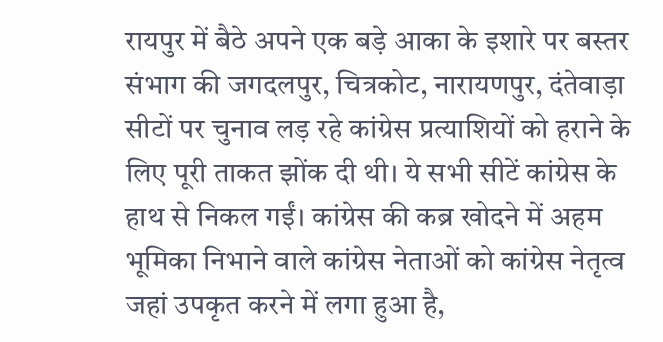रायपुर में बैठे अपने एक बड़े आका के इशारे पर बस्तर संभाग की जगदलपुर, चित्रकोट, नारायणपुर, दंतेवाड़ा सीटों पर चुनाव लड़ रहे कांग्रेस प्रत्याशियों को हराने के लिए पूरी ताकत झोंक दी थी। ये सभी सीटें कांग्रेस के हाथ से निकल गईं। कांग्रेस की कब्र खोदने में अहम भूमिका निभाने वाले कांग्रेस नेताओं को कांग्रेस नेतृत्व जहां उपकृत करने में लगा हुआ है,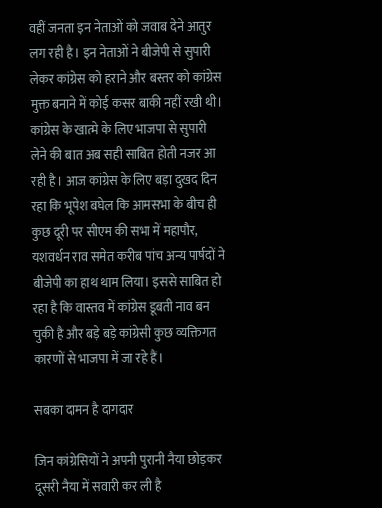वहीं जनता इन नेताओं को जवाब देने आतुर लग रही है। इन नेताओं ने बीजेपी से सुपारी लेकर कांग्रेस को हराने और बस्तर को कांग्रेस मुक्त बनाने में कोई कसर बाकी नहीं रखी थी। कांग्रेस के खात्मे के लिए भाजपा से सुपारी लेने की बात अब सही साबित होती नजर आ रही है। आज कांग्रेस के लिए बड़ा दुखद दिन रहा कि भूपेश बघेल कि आमसभा के बीच ही कुछ दूरी पर सीएम की सभा में महापौर, यशवर्धन राव समेत करीब पांच अन्य पार्षदों ने बीजेपी का हाथ थाम लिया। इससे साबित हो रहा है कि वास्तव में कांग्रेस डूबती नाव बन चुकी है और बड़े बड़े कांग्रेसी कुछ व्यक्तिगत कारणों से भाजपा में जा रहे हैं।

सबका दामन है दागदार

जिन कांग्रेसियों ने अपनी पुरानी नैया छोड़कर दूसरी नैया में सवारी कर ली है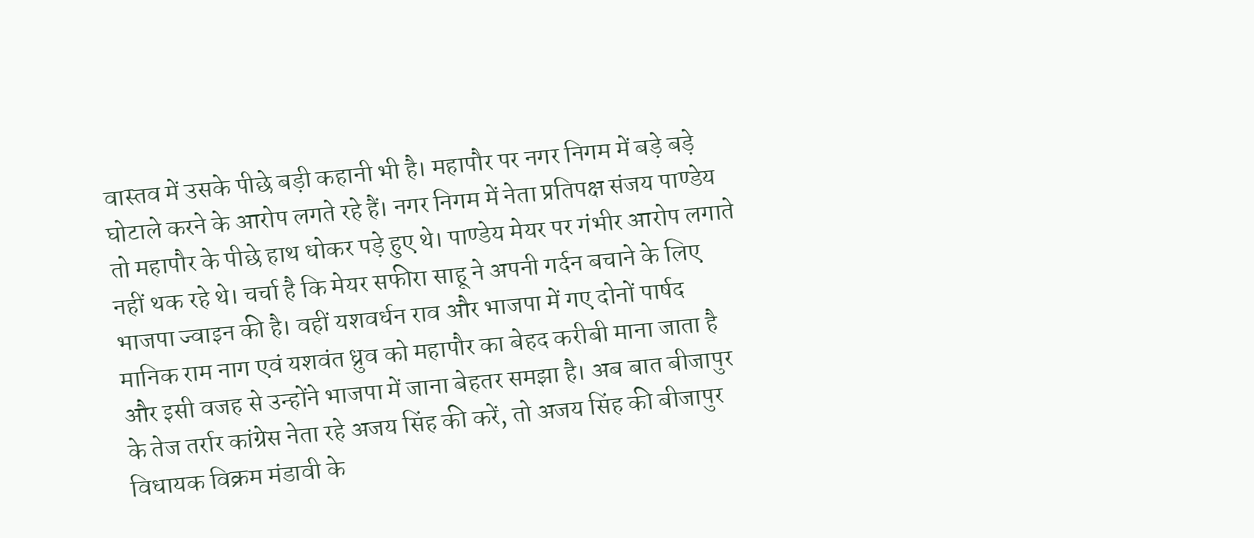वास्तव में उसके पीछे बड़ी कहानी भी है। महापौर पर नगर निगम में बड़े बड़े घोटाले करने के आरोप लगते रहे हैं। नगर निगम में नेता प्रतिपक्ष संजय पाण्डेय तो महापौर के पीछे हाथ धोकर पड़े हुए थे। पाण्डेय मेयर पर गंभीर आरोप लगाते नहीं थक रहे थे। चर्चा है कि मेयर सफीरा साहू ने अपनी गर्दन बचाने के लिए भाजपा ज्वाइन की है। वहीं यशवर्धन राव और भाजपा में गए दोनों पार्षद मानिक राम नाग एवं यशवंत ध्रुव को महापौर का बेहद करीबी माना जाता है और इसी वजह से उन्होंने भाजपा में जाना बेहतर समझा है। अब बात बीजापुर के तेज तर्रार कांग्रेस नेता रहे अजय सिंह की करें, तो अजय सिंह की बीजापुर विधायक विक्रम मंडावी के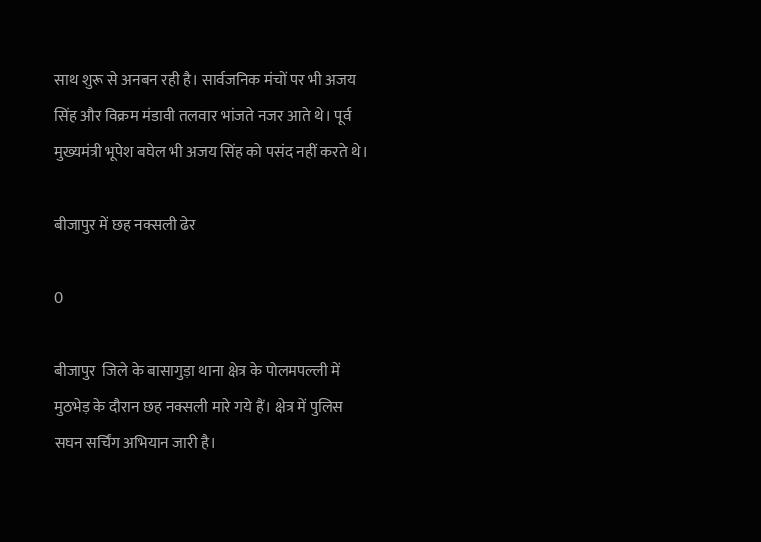साथ शुरू से अनबन रही है। सार्वजनिक मंचों पर भी अजय सिंह और विक्रम मंडावी तलवार भांजते नजर आते थे। पूर्व मुख्यमंत्री भूपेश बघेल भी अजय सिंह को पसंद नहीं करते थे।

बीजापुर में छह नक्सली ढेर

0

बीजापुर  जिले के बासागुड़ा थाना क्षेत्र के पोलमपल्ली में मुठभेड़ के दौरान छह नक्सली मारे गये हैं। क्षेत्र में पुलिस सघन सर्चिंग अभियान जारी है।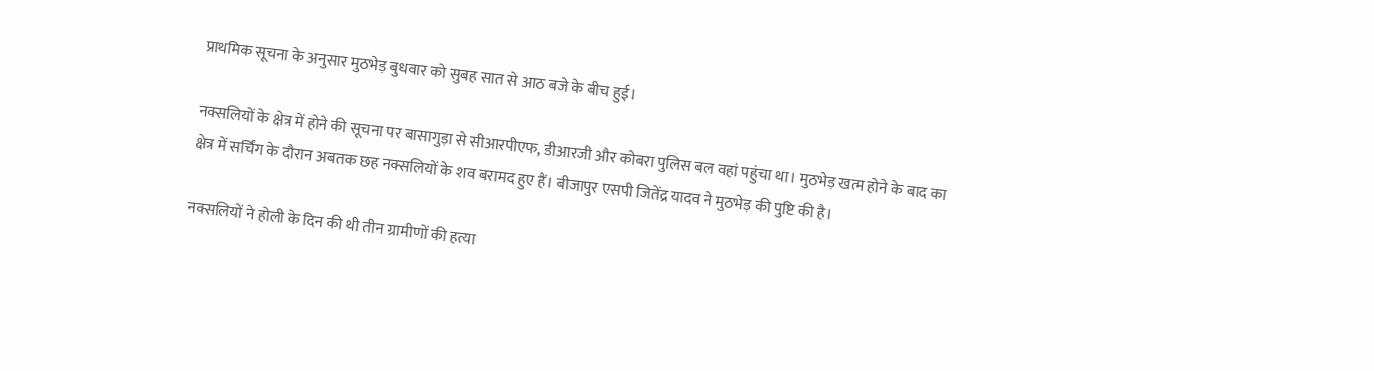प्राथमिक सूचना के अनुसार मुठभेड़ बुधवार को सुबह सात से आठ बजे के बीच हुई।

नक्सलियों के क्षेत्र में होने की सूचना पर बासागुड़ा से सीआरपीएफ, डीआरजी और कोबरा पुलिस बल वहां पहुंचा था। मुठभेड़ खत्म होने के बाद का क्षेत्र में सर्चिंग के दौरान अबतक छह नक्सलियों के शव बरामद हुए हैं। बीजापुर एसपी जितेंद्र यादव ने मुठभेड़ की पुष्टि की है।

नक्सलियों ने होली के दिन की थी तीन ग्रामीणों की हत्या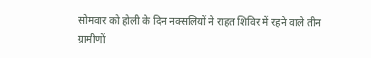सोमवार को होली के दिन नक्सलियों ने राहत शिविर में रहने वाले तीन ग्रामीणों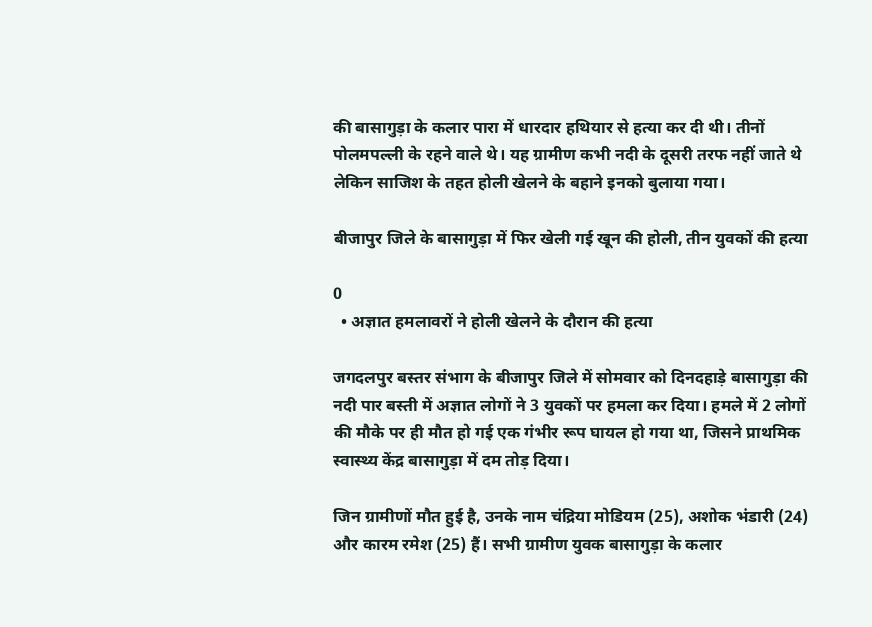की बासागुड़ा के कलार पारा में धारदार हथियार से हत्या कर दी थी। तीनों पोलमपल्ली के रहने वाले थे। यह ग्रामीण कभी नदी के दूसरी तरफ नहीं जाते थे लेकिन साजिश के तहत होली खेलने के बहाने इनको बुलाया गया।

बीजापुर जिले के बासागुड़ा में फिर खेली गई खून की होली, तीन युवकों की हत्या

0
  • अज्ञात हमलावरों ने होली खेलने के दौरान की हत्या

जगदलपुर बस्तर संभाग के बीजापुर जिले में सोमवार को दिनदहाड़े बासागुड़ा की नदी पार बस्ती में अज्ञात लोगों ने 3 युवकों पर हमला कर दिया। हमले में 2 लोगों की मौके पर ही मौत हो गई एक गंभीर रूप घायल हो गया था, जिसने प्राथमिक स्वास्थ्य केंद्र बासागुड़ा में दम तोड़ दिया।

जिन ग्रामीणों मौत हुई है, उनके नाम चंद्रिया मोडियम (25), अशोक भंडारी (24) और कारम रमेश (25) हैं। सभी ग्रामीण युवक बासागुड़ा के कलार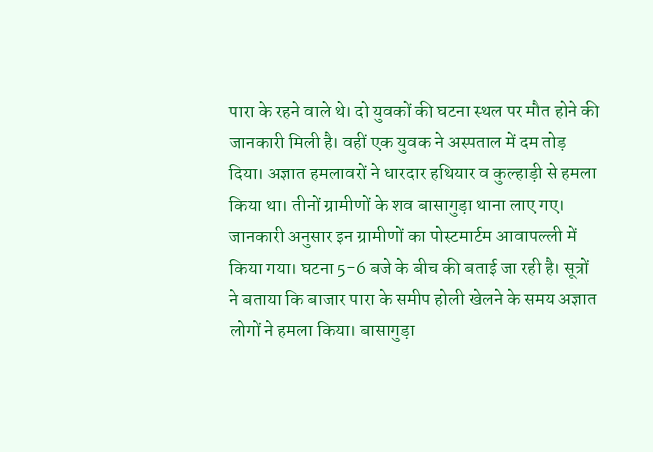पारा के रहने वाले थे। दो युवकों की घटना स्थल पर मौत होने की जानकारी मिली है। वहीं एक युवक ने अस्पताल में दम तोड़ दिया। अज्ञात हमलावरों ने धारदार हथियार व कुल्हाड़ी से हमला किया था। तीनों ग्रामीणों के शव बासागुड़ा थाना लाए गए। जानकारी अनुसार इन ग्रामीणों का पोस्टमार्टम आवापल्ली में किया गया। घटना 5-6 बजे के बीच की बताई जा रही है। सूत्रों ने बताया कि बाजार पारा के समीप होली खेलने के समय अज्ञात लोगों ने हमला किया। बासागुड़ा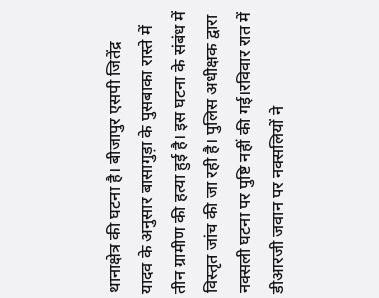थानाक्षेत्र की घटना है। बीजापुर एसपी जितेंद्र यादव के अनुसार बासागुड़ा के पुसबाका रास्ते में तीन ग्रामीण की हत्या हुई है। इस घटना के संबंध में विस्तृत जांच की जा रही है। पुलिस अधीक्षक द्वारा नक्सली घटना पर पुष्टि नहीं की गई।रविवार रात में डीआरजी जवान पर नक्सलियों ने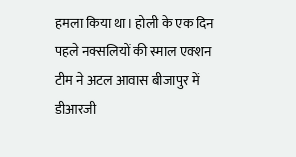हमला किया था। होली के एक दिन पहले नक्सलियों की स्माल एक्शन टीम ने अटल आवास बीजापुर में डीआरजी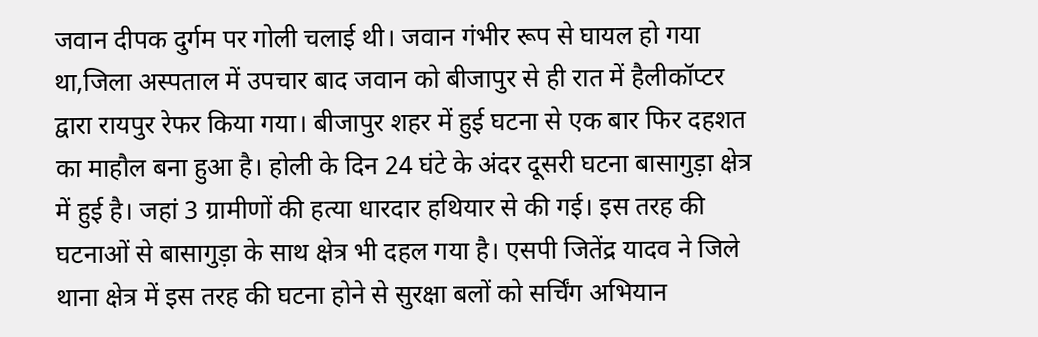जवान दीपक दुर्गम पर गोली चलाई थी। जवान गंभीर रूप से घायल हो गया था,जिला अस्पताल में उपचार बाद जवान को बीजापुर से ही रात में हैलीकॉप्टर द्वारा रायपुर रेफर किया गया। बीजापुर शहर में हुई घटना से एक बार फिर दहशत का माहौल बना हुआ है। होली के दिन 24 घंटे के अंदर दूसरी घटना बासागुड़ा क्षेत्र में हुई है। जहां 3 ग्रामीणों की हत्या धारदार हथियार से की गई। इस तरह की घटनाओं से बासागुड़ा के साथ क्षेत्र भी दहल गया है। एसपी जितेंद्र यादव ने जिले थाना क्षेत्र में इस तरह की घटना होने से सुरक्षा बलों को सर्चिंग अभियान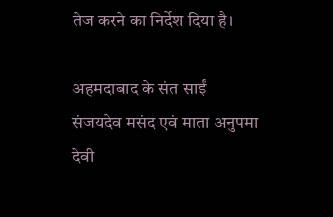तेज करने का निर्देश दिया है।

अहमदाबाद के संत साईं संजयदेव मसंद एवं माता अनुपमा देवी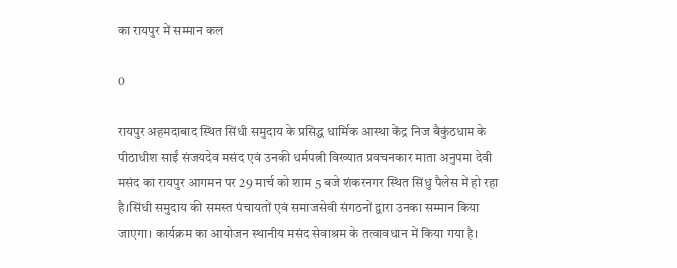का रायपुर में सम्मान कल

0

रायपुर अहमदाबाद स्थित सिंधी समुदाय के प्रसिद्ध धार्मिक आस्था केंद्र निज बैकुंठधाम के पीठाधीश साईं संजयदेव मसंद एवं उनकी धर्मपत्नी विख्यात प्रवचनकार माता अनुपमा देवी मसंद का रायपुर आगमन पर 29 मार्च को शाम 5 बजे शंकरनगर स्थित सिंधु पैलेस में हो रहा है।सिंधी समुदाय की समस्त पंचायतों एवं समाजसेवी संगठनों द्वारा उनका सम्मान किया जाएगा। कार्यक्रम का आयोजन स्थानीय मसंद सेवाश्रम के तत्वावधान में किया गया है।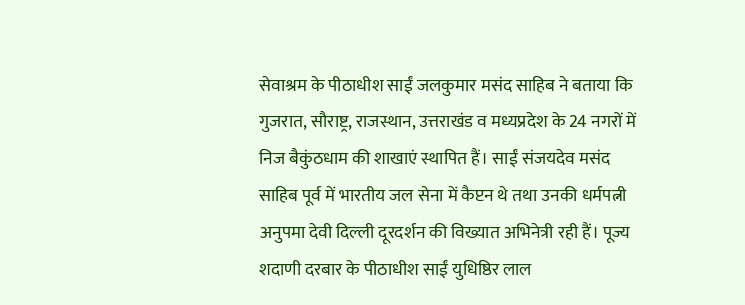सेवाश्रम के पीठाधीश साईं जलकुमार मसंद साहिब ने बताया कि गुजरात, सौराष्ट्र, राजस्थान, उत्तराखंड व मध्यप्रदेश के 24 नगरों में निज बैकुंठधाम की शाखाएं स्थापित हैं। साईं संजयदेव मसंद साहिब पूर्व में भारतीय जल सेना में कैप्टन थे तथा उनकी धर्मपत्नी अनुपमा देवी दिल्ली दूरदर्शन की विख्यात अभिनेत्री रही हैं। पूज्य शदाणी दरबार के पीठाधीश साईं युधिष्ठिर लाल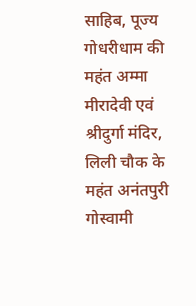साहिब, पूज्य गोधरीधाम की महंत अम्मा मीरादेवी एवं श्रीदुर्गा मंदिर, लिली चौक के महंत अनंतपुरी गोस्वामी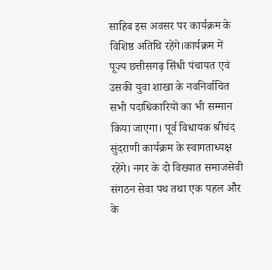साहिब इस अवसर पर कार्यक्रम के विशिष्ठ अतिथि रहेंगे।कार्यक्रम में पूज्य छत्तीसगढ़ सिंधी पंचायत एवं उसकी युवा शाखा के नवनिर्वाचित सभी पदाधिकारियों का भी सम्मान किया जाएगा। पूर्व विधायक श्रीचंद सुंदराणी कार्यक्रम के स्वागताध्यक्ष रहेंगे। नगर के दो विख्यात समाजसेवी संगठन सेवा पथ तथा एक पहल और के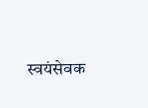स्वयंसेवक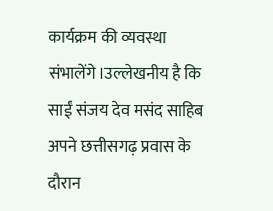कार्यक्रम की व्यवस्था संभालेंगे।उल्लेखनीय है कि साईं संजय देव मसंद साहिब अपने छत्तीसगढ़ प्रवास के दौरान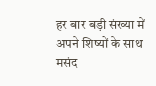हर बार बड़ी संख्या में अपने शिष्यों के साथ मसंद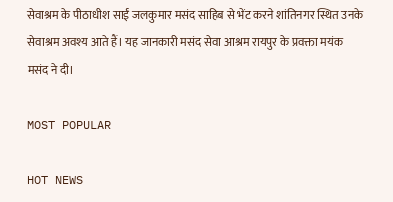सेवाश्रम के पीठाधीश साईं जलकुमार मसंद साहिब से भेंट करने शांतिनगर स्थित उनके सेवाश्रम अवश्य आते हैं। यह जानकारी मसंद सेवा आश्रम रायपुर के प्रवक्ता मयंक मसंद ने दी।

MOST POPULAR

HOT NEWS